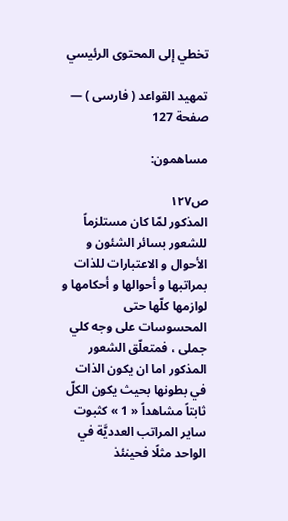تخطي إلى المحتوى الرئيسي

تمهيد القواعد ( فارسى ) — صفحة 127

مساهمون:

ص١٢٧
المذكور لمّا كان مستلزماً للشعور بسائر الشئون و الأحوال و الاعتبارات للذات بمراتبها و أحوالها و أحكامها و لوازمها كلّها حتى المحسوسات على وجه كلي جملى ، فمتعلّق الشعور المذكور اما ان يكون الذات في بطونها بحيث يكون الكلّ ثابتاً مشاهداً « 1 » كثبوت ساير المراتب العدديَّة في الواحد مثلًا فحينئذ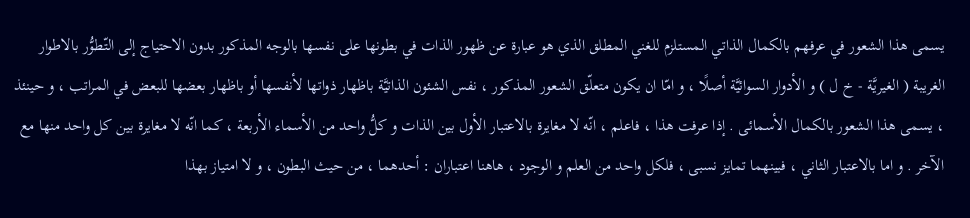يسمى هذا الشعور في عرفهم بالكمال الذاتي المستلزم للغني المطلق الذي هو عبارة عن ظهور الذات في بطونها على نفسها بالوجه المذكور بدون الاحتياج إلى التّطوُّر بالاطوار الغريبة ( الغيريَّة - خ ل ) و الأدوار السوائيَّة أصلًا ، و امّا ان يكون متعلّق الشعور المذكور ، نفس الشئون الذاتيَّة باظهار ذواتها لأنفسها أو باظهار بعضها للبعض في المراتب ، و حينئذ ، يسمى هذا الشعور بالكمال الأسمائى . إذا عرفت هذا ، فاعلم ، انّه لا مغايرة بالاعتبار الأول بين الذات و كلُّ واحد من الأسماء الأربعة ، كما انّه لا مغايرة بين كل واحد منها مع الآخر . و اما بالاعتبار الثاني ، فبينهما تمايز نسبى ، فلكل واحد من العلم و الوجود ، هاهنا اعتباران : أحدهما ، من حيث البطون ، و لا امتياز بهذا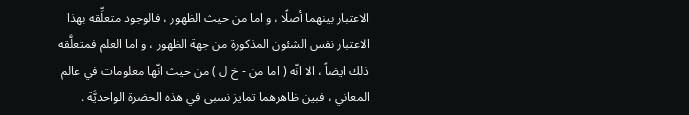الاعتبار بينهما أصلًا ، و اما من حيث الظهور ، فالوجود متعلِّقه بهذا الاعتبار نفس الشئون المذكورة من جهة الظهور ، و اما العلم فمتعلَّقه ذلك ايضاً ، الا انّه ( اما من - خ ل ) من حيث انّها معلومات في عالم المعاني ، فبين ظاهرهما تمايز نسبى في هذه الحضرة الواحديَّة .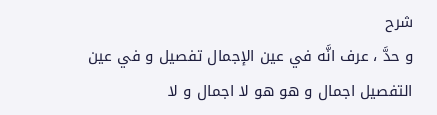شرح
و حدَّ ، عرف انَّه في عين الإجمال تفصيل و في عين التفصيل اجمال و هو هو لا اجمال و لا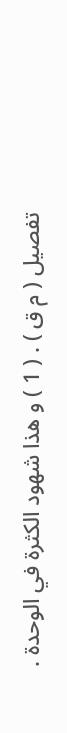تفصيل ( م ق ) . ( 1 ) و هذا شهود الكثرة في الوحدة .